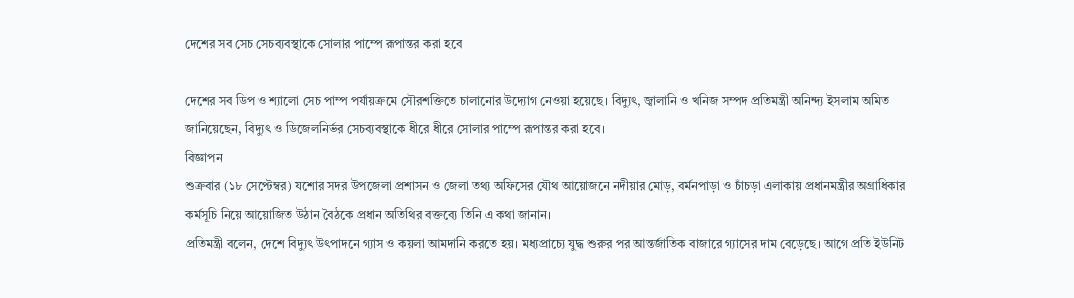দেশের সব সেচ সেচব্যবস্থাকে সোলার পাম্পে রূপান্তর করা হবে

দেশের সব ডিপ ও শ্যালো সেচ পাম্প পর্যায়ক্রমে সৌরশক্তিতে চালানোর উদ্যোগ নেওয়া হয়েছে। বিদ্যুৎ, জ্বালানি ও খনিজ সম্পদ প্রতিমন্ত্রী অনিন্দ্য ইসলাম অমিত জানিয়েছেন, বিদ্যুৎ ও ডিজেলনির্ভর সেচব্যবস্থাকে ধীরে ধীরে সোলার পাম্পে রূপান্তর করা হবে।
বিজ্ঞাপন
শুক্রবার (১৮ সেপ্টেম্বর) যশোর সদর উপজেলা প্রশাসন ও জেলা তথ্য অফিসের যৌথ আয়োজনে নদীয়ার মোড়, বর্মনপাড়া ও চাঁচড়া এলাকায় প্রধানমন্ত্রীর অগ্রাধিকার কর্মসূচি নিয়ে আয়োজিত উঠান বৈঠকে প্রধান অতিথির বক্তব্যে তিনি এ কথা জানান।
প্রতিমন্ত্রী বলেন, দেশে বিদ্যুৎ উৎপাদনে গ্যাস ও কয়লা আমদানি করতে হয়। মধ্যপ্রাচ্যে যুদ্ধ শুরুর পর আন্তর্জাতিক বাজারে গ্যাসের দাম বেড়েছে। আগে প্রতি ইউনিট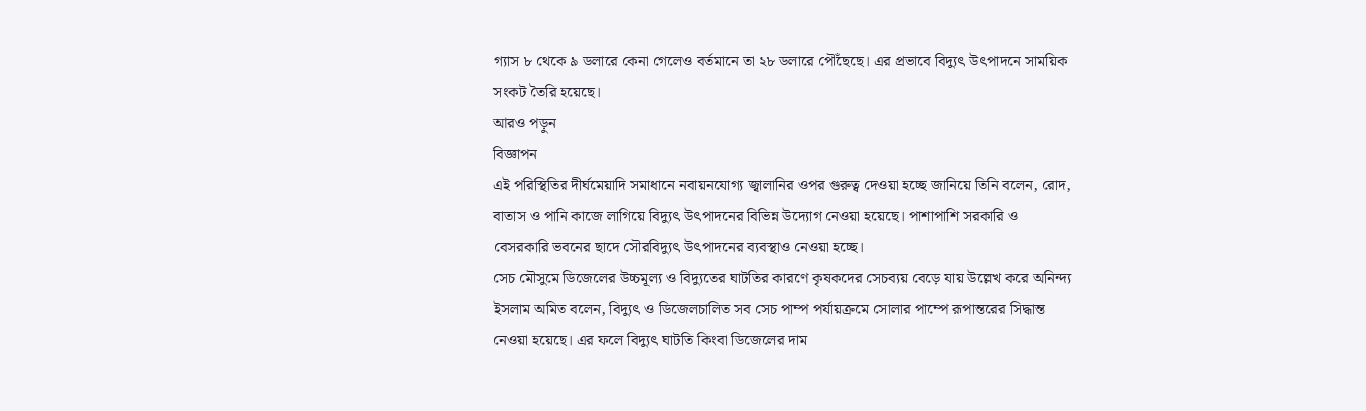গ্যাস ৮ থেকে ৯ ডলারে কেনা গেলেও বর্তমানে তা ২৮ ডলারে পৌঁছেছে। এর প্রভাবে বিদ্যুৎ উৎপাদনে সাময়িক সংকট তৈরি হয়েছে।
আরও পড়ুন
বিজ্ঞাপন
এই পরিস্থিতির দীর্ঘমেয়াদি সমাধানে নবায়নযোগ্য জ্বালানির ওপর গুরুত্ব দেওয়া হচ্ছে জানিয়ে তিনি বলেন, রোদ, বাতাস ও পানি কাজে লাগিয়ে বিদ্যুৎ উৎপাদনের বিভিন্ন উদ্যোগ নেওয়া হয়েছে। পাশাপাশি সরকারি ও বেসরকারি ভবনের ছাদে সৌরবিদ্যুৎ উৎপাদনের ব্যবস্থাও নেওয়া হচ্ছে।
সেচ মৌসুমে ডিজেলের উচ্চমূল্য ও বিদ্যুতের ঘাটতির কারণে কৃষকদের সেচব্যয় বেড়ে যায় উল্লেখ করে অনিন্দ্য ইসলাম অমিত বলেন, বিদ্যুৎ ও ডিজেলচালিত সব সেচ পাম্প পর্যায়ক্রমে সোলার পাম্পে রূপান্তরের সিদ্ধান্ত নেওয়া হয়েছে। এর ফলে বিদ্যুৎ ঘাটতি কিংবা ডিজেলের দাম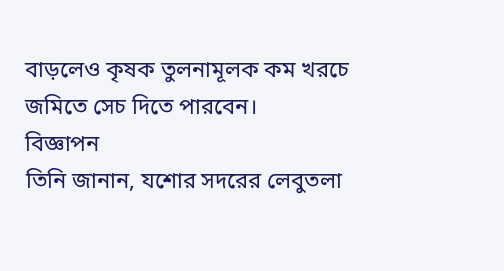বাড়লেও কৃষক তুলনামূলক কম খরচে জমিতে সেচ দিতে পারবেন।
বিজ্ঞাপন
তিনি জানান, যশোর সদরের লেবুতলা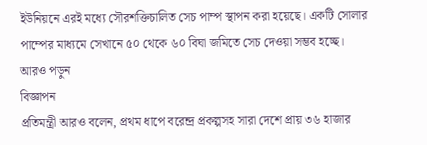ইউনিয়নে এরই মধ্যে সৌরশক্তিচালিত সেচ পাম্প স্থাপন করা হয়েছে। একটি সোলার পাম্পের মাধ্যমে সেখানে ৫০ থেকে ৬০ বিঘা জমিতে সেচ দেওয়া সম্ভব হচ্ছে।
আরও পড়ুন
বিজ্ঞাপন
প্রতিমন্ত্রী আরও বলেন, প্রথম ধাপে বরেন্দ্র প্রকল্পসহ সারা দেশে প্রায় ৩৬ হাজার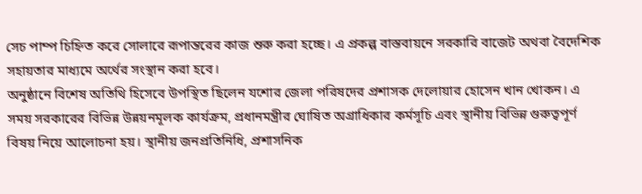সেচ পাম্প চিহ্নিত করে সোলারে রূপান্তরের কাজ শুরু করা হচ্ছে। এ প্রকল্প বাস্তবায়নে সরকারি বাজেট অথবা বৈদেশিক সহায়তার মাধ্যমে অর্থের সংস্থান করা হবে।
অনুষ্ঠানে বিশেষ অতিথি হিসেবে উপস্থিত ছিলেন যশোর জেলা পরিষদের প্রশাসক দেলোয়ার হোসেন খান খোকন। এ সময় সরকারের বিভিন্ন উন্নয়নমূলক কার্যক্রম, প্রধানমন্ত্রীর ঘোষিত অগ্রাধিকার কর্মসূচি এবং স্থানীয় বিভিন্ন গুরুত্বপূর্ণ বিষয় নিয়ে আলোচনা হয়। স্থানীয় জনপ্রতিনিধি, প্রশাসনিক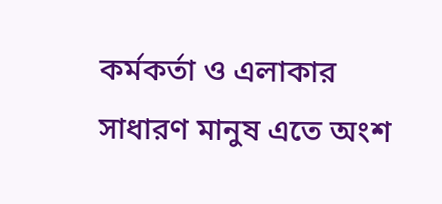কর্মকর্তা ও এলাকার সাধারণ মানুষ এতে অংশ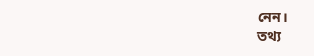নেন।
তথ্য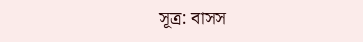সূত্র: বাসস